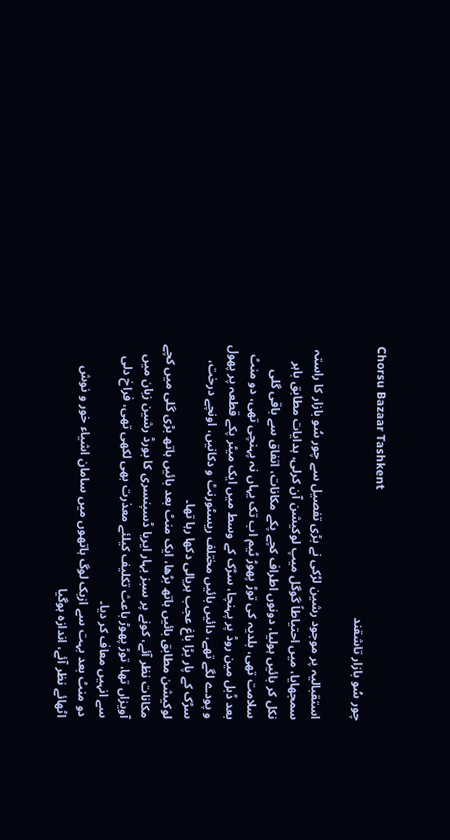Chorsu Bazaar Tashkent
چور سُو بازار تاشقند

استقبالیہ پر موجود رشین لڑکی نے بڑی تفصیل سے چور سُو بازار کا راستہ سمجھایا، میں احتیاطاً گوگل میپ لوکیشن آن کرلی، ہدایات مطابق باہر نکل کر بائیں ہولیا، دونوں اطراف کچے پکے مکانات، اتفاق سے باقی گلی سلامت تھی، بلدیہ کی توڑ پھوڑ ٹیم اب تک یہاں نہ پہنچی تھی، دو منٹ بعد ڈبل مین روڈ پر پہنچا، سڑک کے وسط میں ایک میٹر پکے قطعہ پر پھول و پودے لگے تھے، دائیں بائیں مختلف ریسٹورنٹ و دکانیں، اونچے درخت، سڑک کے پار بڑا باغ عجب ہریالی دکھا رہا تھا۔
لوکیشن مطابق بائیں ہاتھ بڑھا، ایک منٹ بعد بائیں ہاتھ بڑی گلی میں کچے مکانات نظر آئے، کونے پر سبز بہار ایریا ڈسپنسری کا بورڈ رشین زبان میں آویزاں تھا، توڑ پھوڑ باعث تکلیف کیلئے معذرت بھی لکھی تھی، فراخ دلی سے انہیں معاف کر دیا۔
دو منٹ بعد بہت سے ازبک لوگ ہاتھوں میں سامان اشیاء خور و نوش اٹھائے نظر آئے، اندازہ ہوگیا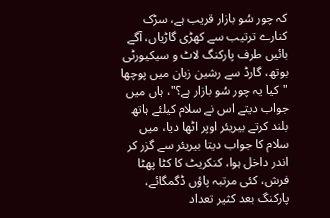کہ چور سُو بازار قریب ہے، سڑک کنارے ترتیب سے کھڑی گاڑیاں، آگے بائیں طرف پارکنگ لاٹ و سیکیورٹی بوتھ، گارڈ سے رشین زبان میں پوچھا "کیا یہ چور سُو بازار ہے؟"، ہاں میں جواب دیتے اس نے سلام کیلئے ہاتھ بلند کرتے بیریئر اوپر اٹھا دیا، میں سلام کا جواب دیتا بیریئر سے گزر کر اندر داخل ہوا، کنکریٹ کا کٹا پھٹا فرش، کئی مرتبہ پاؤں ڈگمگائے، پارکنگ بعد کثیر تعداد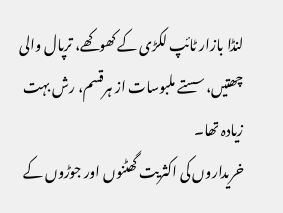لنڈا بازار ٹائپ لکڑی کے کھوکھے، ترپال والی چھتیں، سستے ملبوسات از ہرقسم، رش بہت زیادہ تھا۔
خریداروں کی اکثریت گھٹنوں اور جوڑوں کے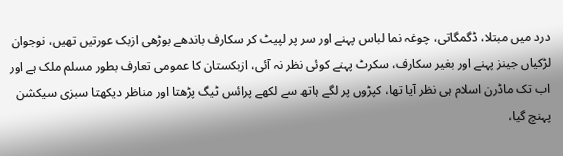درد میں مبتلا، ڈگمگاتی، چوغہ نما لباس پہنے اور سر پر لپیٹ کر سکارف باندھے بوڑھی ازبک عورتیں تھیں، نوجوان لڑکیاں جینز پہنے اور بغیر سکارف، سکرٹ پہنے کوئی نظر نہ آئی، ازبکستان کا عمومی تعارف بطور مسلم ملک ہے اور اب تک ماڈرن اسلام ہی نظر آیا تھا، کپڑوں پر لگے ہاتھ سے لکھے پرائس ٹیگ پڑھتا اور مناظر دیکھتا سبزی سیکشن پہنچ گیا،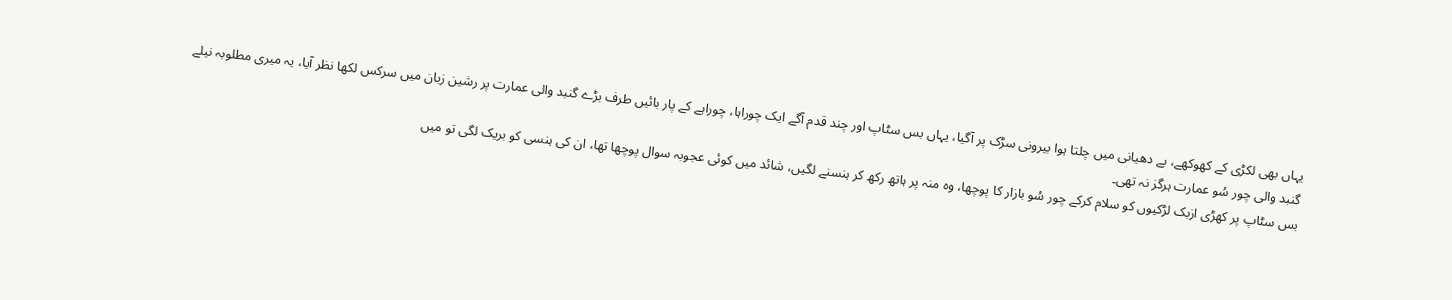یہاں بھی لکڑی کے کھوکھے، بے دھیانی میں چلتا ہوا بیرونی سڑک پر آگیا، یہاں بس سٹاپ اور چند قدم آگے ایک چوراہا، چوراہے کے پار بائیں طرف بڑے گنبد والی عمارت پر رشین زبان میں سرکس لکھا نظر آیا، یہ میری مطلوبہ نیلے گنبد والی چور سُو عمارت ہرگز نہ تھی۔
بس سٹاپ پر کھڑی ازبک لڑکیوں کو سلام کرکے چور سُو بازار کا پوچھا، وہ منہ پر ہاتھ رکھ کر ہنسنے لگیں، شائد میں کوئی عجوبہ سوال پوچھا تھا، ان کی ہنسی کو بریک لگی تو میں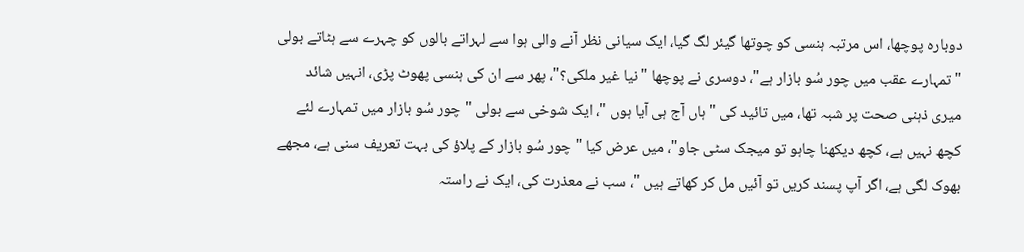دوبارہ پوچھا، اس مرتبہ ہنسی کو چوتھا گیئر لگ گیا، ایک سیانی نظر آنے والی ہوا سے لہراتے بالوں کو چہرے سے ہٹاتے بولی "تمہارے عقب میں چور سُو بازار ہے"، دوسری نے پوچھا "نیا غیر ملکی؟"، پھر سے ان کی ہنسی پھوٹ پڑی، انہیں شائد میری ذہنی صحت پر شبہ تھا، میں تائید کی "ہاں آج ہی آیا ہوں "، ایک شوخی سے بولی "چور سُو بازار میں تمہارے لئے کچھ نہیں ہے، کچھ دیکھنا چاہو تو میجک سٹی جاو"، میں عرض کیا "چور سُو بازار کے پلاؤ کی بہت تعریف سنی ہے، مجھے بھوک لگی ہے، اگر آپ پسند کریں تو آئیں مل کر کھاتے ہیں "، سب نے معذرت کی، ایک نے راستہ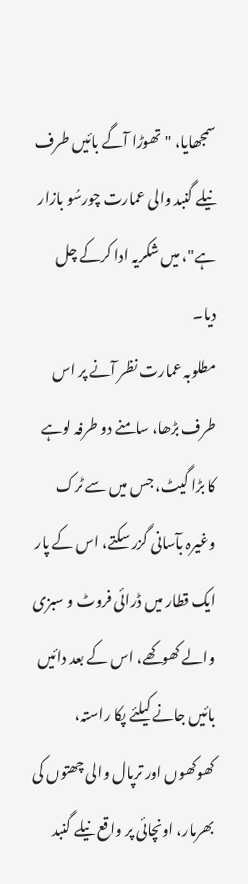سمجھایا، "تھوڑا آگے بائیں طرف نیلے گنبد والی عمارت چورسُو بازار ہے"، میں شکریہ ادا کرکے چل دیا۔
مطلوبہ عمارت نظر آنے پر اس طرف بڑھا، سامنے دو طرفہ لوہے کا بڑا گیٹ، جس میں سے ٹرک وغیرہ بآسانی گزر سکتے، اس کے پار ایک قطار میں ڈرائی فروٹ و سبزی والے کھوکھے، اس کے بعد دائیں بائیں جانے کیلئے پکا راستہ، کھوکھوں اور ترپال والی چھتوں کی بھرمار، اونچائی پر واقع نیلے گنبد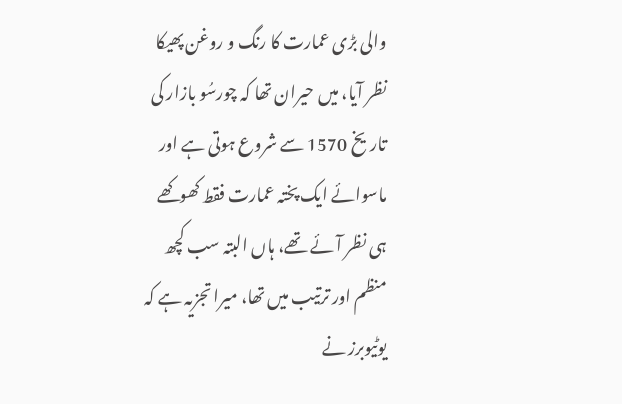والی بڑی عمارت کا رنگ و روغن پھیکا نظر آیا، میں حیران تھا کہ چورسُو بازار کی تاریخ 1570 سے شروع ہوتی ہے اور ماسوائے ایک پختہ عمارت فقط کھوکھے ہی نظر آئے تھے، ہاں البتہ سب کچھ منظم اور ترتیب میں تھا، میرا تجزیہ ہے کہ یوٹیوبرز نے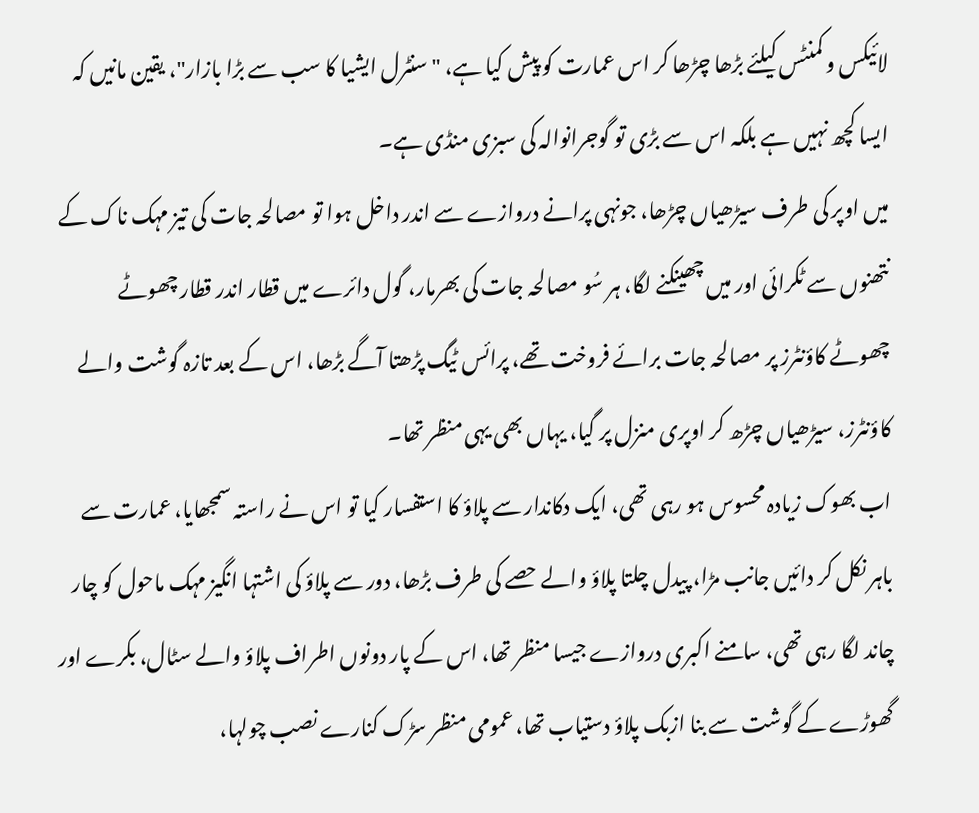لائیکس و کمنٹس کیلئے بڑھا چڑھا کر اس عمارت کو پیش کیا ہے، "سنٹرل ایشیا کا سب سے بڑا بازار"، یقین مانیں کہ ایسا کچھ نہیں ہے بلکہ اس سے بڑی تو گوجرانوالہ کی سبزی منڈی ہے۔
میں اوپر کی طرف سیڑھیاں چڑھا، جونہی پرانے دروازے سے اندر داخل ہوا تو مصالحہ جات کی تیز مہک ناک کے نتھنوں سے ٹکرائی اور میں چھینکنے لگا، ہر سُو مصالحہ جات کی بھرمار، گول دائرے میں قطار اندر قطار چھوٹے چھوٹے کاؤنٹرز پر مصالحہ جات برائے فروخت تھے، پرائس ٹیگ پڑھتا آگے بڑھا، اس کے بعد تازہ گوشت والے کاؤنٹرز، سیڑھیاں چڑھ کر اوپری منزل پر گیا، یہاں بھی یہی منظر تھا۔
اب بھوک زیادہ محسوس ہو رہی تھی، ایک دکاندار سے پلاؤ کا استفسار کیا تو اس نے راستہ سمجھایا، عمارت سے باہر نکل کر دائیں جانب مڑا، پیدل چلتا پلاؤ والے حصے کی طرف بڑھا، دور سے پلاؤ کی اشتہا انگیز مہک ماحول کو چار چاند لگا رہی تھی، سامنے اکبری دروازے جیسا منظر تھا، اس کے پار دونوں اطراف پلاؤ والے سٹال، بکرے اور گھوڑے کے گوشت سے بنا ازبک پلاؤ دستیاب تھا، عمومی منظر سڑک کنارے نصب چولہا،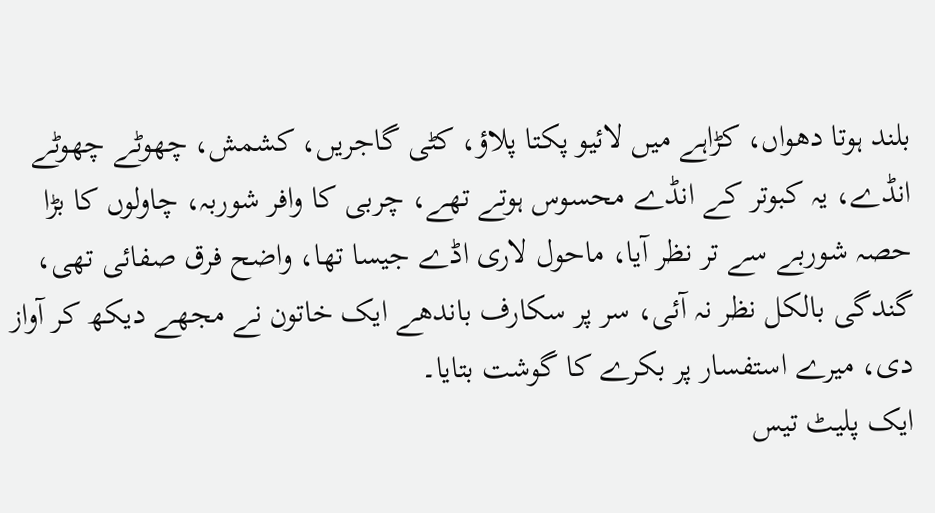بلند ہوتا دھواں، کڑاہے میں لائیو پکتا پلاؤ، کٹی گاجریں، کشمش، چھوٹے چھوٹے انڈے، یہ کبوتر کے انڈے محسوس ہوتے تھے، چربی کا وافر شوربہ، چاولوں کا بڑا حصہ شوربے سے تر نظر آیا، ماحول لاری اڈے جیسا تھا، واضح فرق صفائی تھی، گندگی بالکل نظر نہ آئی، سر پر سکارف باندھے ایک خاتون نے مجھے دیکھ کر آواز دی، میرے استفسار پر بکرے کا گوشت بتایا۔
ایک پلیٹ تیس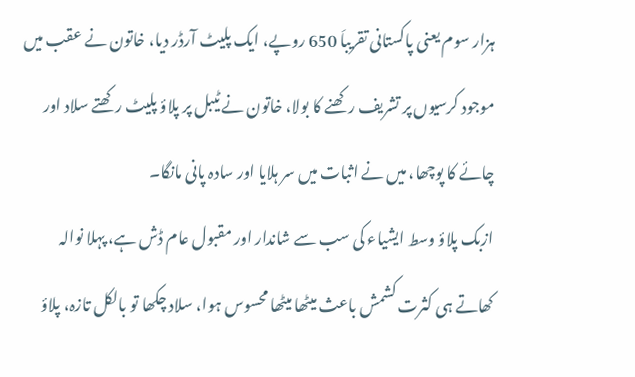ہزار سوم یعنی پاکستانی تقریباَ 650 روپے، ایک پلیٹ آرڈر دیا، خاتون نے عقب میں موجود کرسیوں پر تشریف رکھنے کا بولا، خاتون نے ٹیبل پر پلاؤ پلیٹ رکھتے سلاد اور چائے کا پوچھا، میں نے اثبات میں سر ہلایا اور سادہ پانی مانگا۔
ازبک پلاؤ وسط ایشیاء کی سب سے شاندار اور مقبول عام ڈش ہے، پہلا نوالہ کھاتے ہی کثرت کشمش باعث میٹھا میٹھا محسوس ہوا، سلاد چکھا تو بالکل تازہ، پلاؤ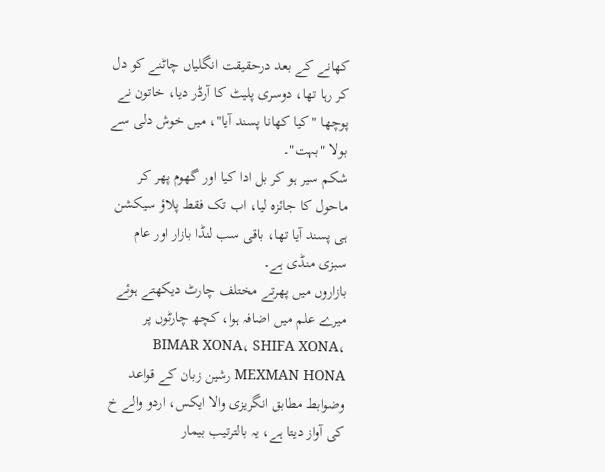کھانے کے بعد درحقیقت انگلیاں چاٹنے کو دل کر رہا تھا، دوسری پلیٹ کا آرڈر دیا، خاتون نے پوچھا "کیا کھانا پسند آیا"، میں خوش دلی سے بولا "بہت"۔
شکم سیر ہو کر بل ادا کیا اور گھوم پھر کر ماحول کا جائزہ لیا، اب تک فقط پلاؤ سیکشن ہی پسند آیا تھا، باقی سب لنڈا بازار اور عام سبزی منڈی ہے۔
بازاروں میں پھرتے مختلف چارٹ دیکھتے ہوئے میرے علم میں اضافہ ہوا، کچھ چارٹوں پر BIMAR XONA، SHIFA XONA، MEXMAN HONA رشین زبان کے قواعد وضوابط مطابق انگریزی والا ایکس، اردو والے خ کی آواز دیتا ہے، یہ بالترتیب بیمار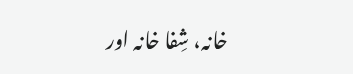خانہ، شِفا خانہ اور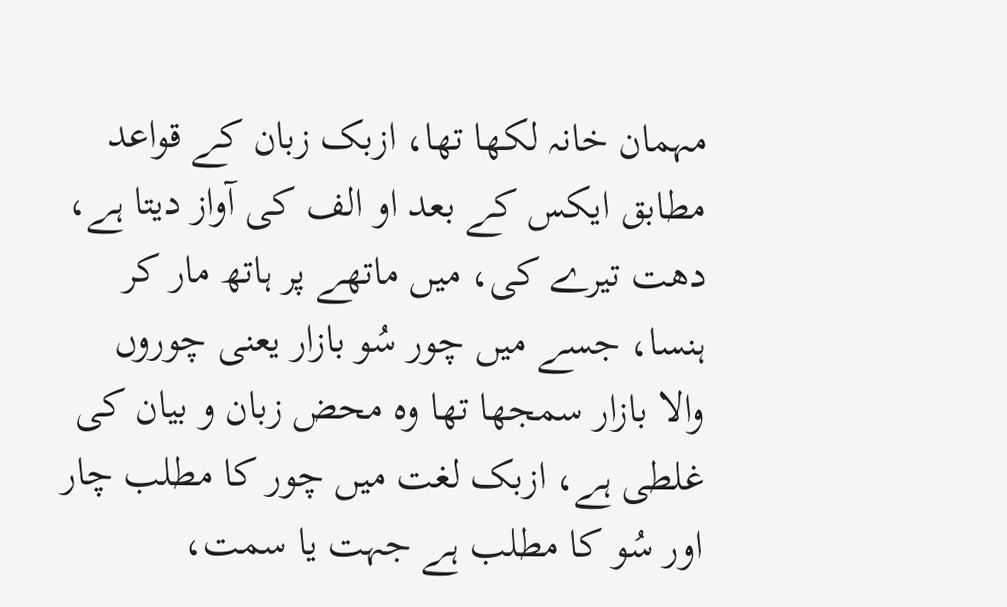مہمان خانہ لکھا تھا، ازبک زبان کے قواعد مطابق ایکس کے بعد او الف کی آواز دیتا ہے، دھت تیرے کی، میں ماتھے پر ہاتھ مار کر ہنسا، جسے میں چور سُو بازار یعنی چوروں والا بازار سمجھا تھا وہ محض زبان و بیان کی غلطی ہے، ازبک لغت میں چور کا مطلب چار اور سُو کا مطلب ہے جہت یا سمت،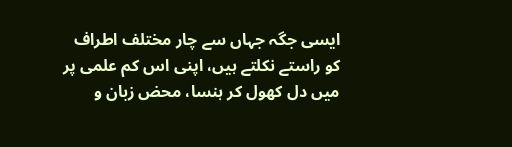ایسی جگہ جہاں سے چار مختلف اطراف کو راستے نکلتے ہیں، اپنی اس کم علمی پر میں دل کھول کر ہنسا، محض زبان و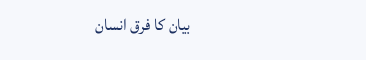بیان کا فرق انسان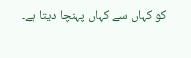کو کہاں سے کہاں پہنچا دیتا ہے۔